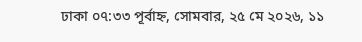ঢাকা ০৭:৩৩ পূর্বাহ্ন, সোমবার, ২৫ মে ২০২৬, ১১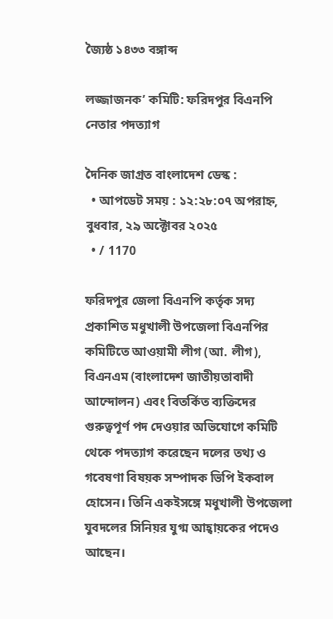জ্যৈষ্ঠ ১৪৩৩ বঙ্গাব্দ

লজ্জাজনক’ কমিটি: ফরিদপুর বিএনপি নেতার পদত্যাগ

দৈনিক জাগ্রত বাংলাদেশ ডেস্ক :
  • আপডেট সময় : ১২:২৮:০৭ অপরাহ্ন, বুধবার, ২৯ অক্টোবর ২০২৫
  • / 1170

ফরিদপুর জেলা বিএনপি কর্তৃক সদ্য প্রকাশিত মধুখালী উপজেলা বিএনপির কমিটিতে আওয়ামী লীগ (আ. লীগ), বিএনএম (বাংলাদেশ জাতীয়তাবাদী আন্দোলন) এবং বিতর্কিত ব্যক্তিদের গুরুত্বপূর্ণ পদ দেওয়ার অভিযোগে কমিটি থেকে পদত্যাগ করেছেন দলের তথ্য ও গবেষণা বিষয়ক সম্পাদক ভিপি ইকবাল হোসেন। তিনি একইসঙ্গে মধুখালী উপজেলা যুবদলের সিনিয়র যুগ্ম আহ্বায়কের পদেও আছেন।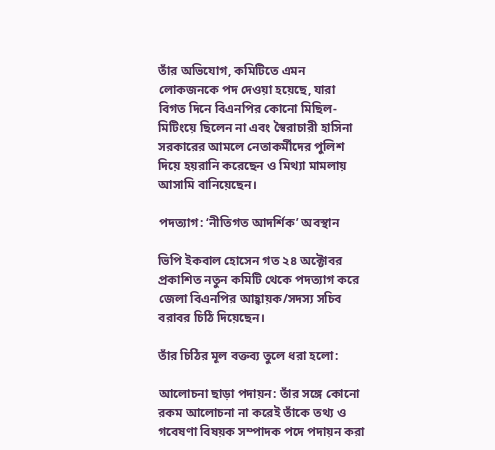তাঁর অভিযোগ, কমিটিতে এমন লোকজনকে পদ দেওয়া হয়েছে, যারা বিগত দিনে বিএনপির কোনো মিছিল-মিটিংয়ে ছিলেন না এবং স্বৈরাচারী হাসিনা সরকারের আমলে নেতাকর্মীদের পুলিশ দিয়ে হয়রানি করেছেন ও মিথ্যা মামলায় আসামি বানিয়েছেন।

পদত্যাগ: ‘নীতিগত আদর্শিক’ অবস্থান

ভিপি ইকবাল হোসেন গত ২৪ অক্টোবর প্রকাশিত নতুন কমিটি থেকে পদত্যাগ করে জেলা বিএনপির আহ্বায়ক/সদস্য সচিব বরাবর চিঠি দিয়েছেন।

তাঁর চিঠির মূল বক্তব্য তুলে ধরা হলো:

আলোচনা ছাড়া পদায়ন: তাঁর সঙ্গে কোনো রকম আলোচনা না করেই তাঁকে তথ্য ও গবেষণা বিষয়ক সম্পাদক পদে পদায়ন করা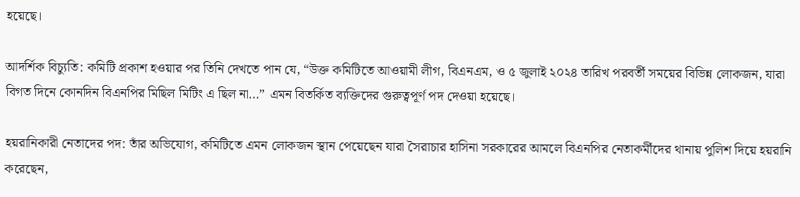হয়েছে।

আদর্শিক বিচ্যুতি: কমিটি প্রকাশ হওয়ার পর তিনি দেখতে পান যে, “উক্ত কমিটিতে আওয়ামী লীগ, বিএনএম, ও ৫ জুলাই ২০২৪ তারিখ পরবর্তী সময়ের বিভিন্ন লোকজন, যারা বিগত দিনে কোনদিন বিএনপির মিছিল মিটিং এ ছিল না…” এমন বিতর্কিত ব্যক্তিদের গুরুত্বপূর্ণ পদ দেওয়া হয়েছে।

হয়রানিকারী নেতাদের পদ: তাঁর অভিযোগ, কমিটিতে এমন লোকজন স্থান পেয়েছেন যারা সৈরাচার হাসিনা সরকারের আমলে বিএনপির নেতাকর্মীদের থানায় পুলিশ দিয়ে হয়রানি করেছেন,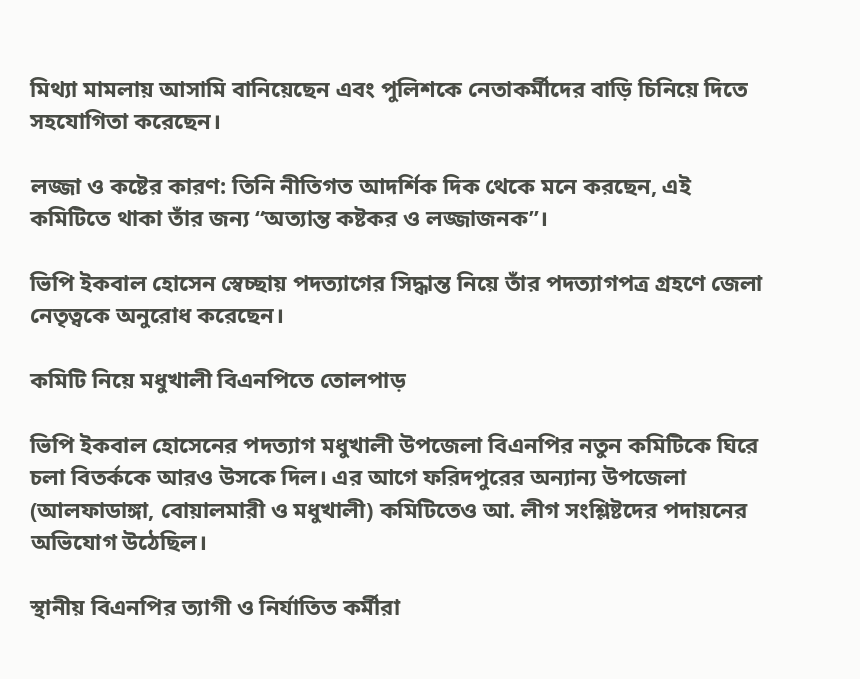মিথ্যা মামলায় আসামি বানিয়েছেন এবং পুলিশকে নেতাকর্মীদের বাড়ি চিনিয়ে দিতে সহযোগিতা করেছেন।

লজ্জা ও কষ্টের কারণ: তিনি নীতিগত আদর্শিক দিক থেকে মনে করছেন, এই কমিটিতে থাকা তাঁর জন্য “অত্যান্ত কষ্টকর ও লজ্জাজনক”।

ভিপি ইকবাল হোসেন স্বেচ্ছায় পদত্যাগের সিদ্ধান্ত নিয়ে তাঁর পদত্যাগপত্র গ্রহণে জেলা নেতৃত্বকে অনুরোধ করেছেন।

কমিটি নিয়ে মধুখালী বিএনপিতে তোলপাড়

ভিপি ইকবাল হোসেনের পদত্যাগ মধুখালী উপজেলা বিএনপির নতুন কমিটিকে ঘিরে চলা বিতর্ককে আরও উসকে দিল। এর আগে ফরিদপুরের অন্যান্য উপজেলা (আলফাডাঙ্গা, বোয়ালমারী ও মধুখালী) কমিটিতেও আ. লীগ সংশ্লিষ্টদের পদায়নের অভিযোগ উঠেছিল।

স্থানীয় বিএনপির ত্যাগী ও নির্যাতিত কর্মীরা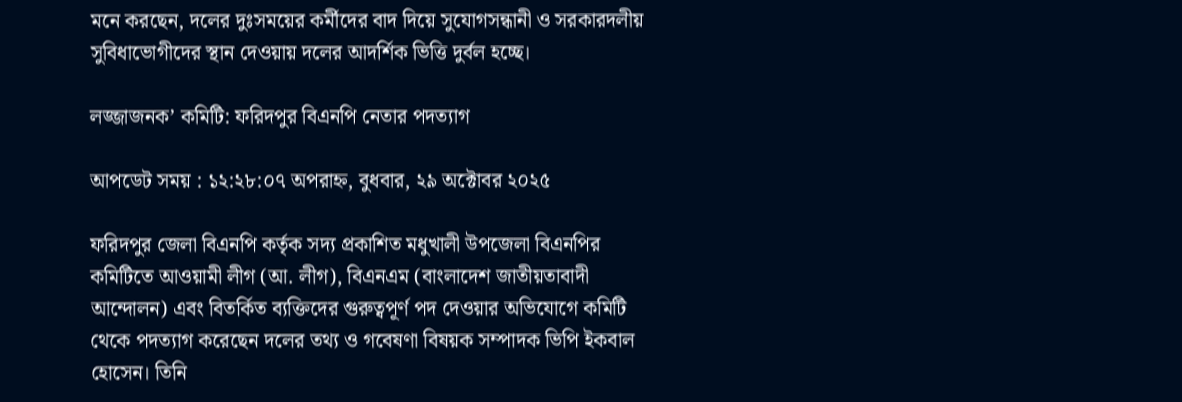মনে করছেন, দলের দুঃসময়ের কর্মীদের বাদ দিয়ে সুযোগসন্ধানী ও সরকারদলীয় সুবিধাভোগীদের স্থান দেওয়ায় দলের আদর্শিক ভিত্তি দুর্বল হচ্ছে।

লজ্জাজনক’ কমিটি: ফরিদপুর বিএনপি নেতার পদত্যাগ

আপডেট সময় : ১২:২৮:০৭ অপরাহ্ন, বুধবার, ২৯ অক্টোবর ২০২৫

ফরিদপুর জেলা বিএনপি কর্তৃক সদ্য প্রকাশিত মধুখালী উপজেলা বিএনপির কমিটিতে আওয়ামী লীগ (আ. লীগ), বিএনএম (বাংলাদেশ জাতীয়তাবাদী আন্দোলন) এবং বিতর্কিত ব্যক্তিদের গুরুত্বপূর্ণ পদ দেওয়ার অভিযোগে কমিটি থেকে পদত্যাগ করেছেন দলের তথ্য ও গবেষণা বিষয়ক সম্পাদক ভিপি ইকবাল হোসেন। তিনি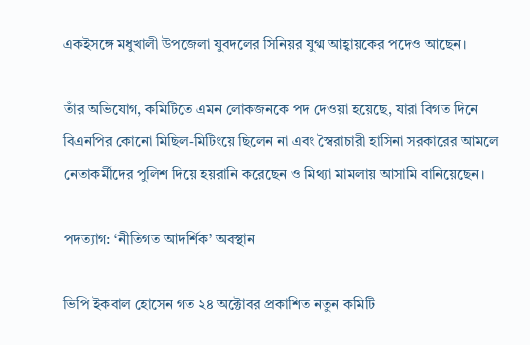একইসঙ্গে মধুখালী উপজেলা যুবদলের সিনিয়র যুগ্ম আহ্বায়কের পদেও আছেন।

তাঁর অভিযোগ, কমিটিতে এমন লোকজনকে পদ দেওয়া হয়েছে, যারা বিগত দিনে বিএনপির কোনো মিছিল-মিটিংয়ে ছিলেন না এবং স্বৈরাচারী হাসিনা সরকারের আমলে নেতাকর্মীদের পুলিশ দিয়ে হয়রানি করেছেন ও মিথ্যা মামলায় আসামি বানিয়েছেন।

পদত্যাগ: ‘নীতিগত আদর্শিক’ অবস্থান

ভিপি ইকবাল হোসেন গত ২৪ অক্টোবর প্রকাশিত নতুন কমিটি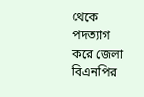থেকে পদত্যাগ করে জেলা বিএনপির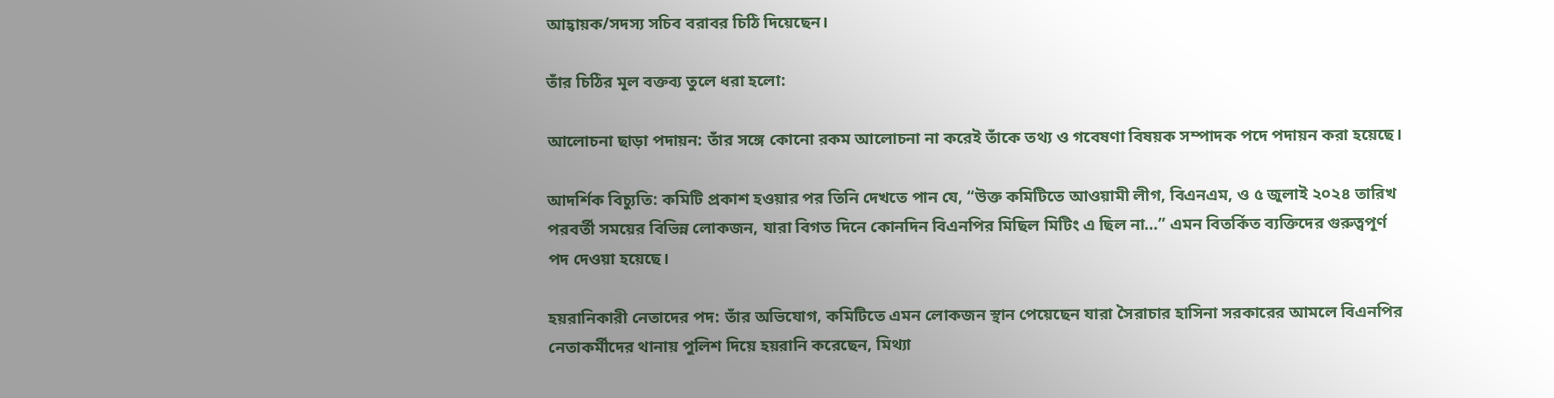আহ্বায়ক/সদস্য সচিব বরাবর চিঠি দিয়েছেন।

তাঁর চিঠির মূল বক্তব্য তুলে ধরা হলো:

আলোচনা ছাড়া পদায়ন: তাঁর সঙ্গে কোনো রকম আলোচনা না করেই তাঁকে তথ্য ও গবেষণা বিষয়ক সম্পাদক পদে পদায়ন করা হয়েছে।

আদর্শিক বিচ্যুতি: কমিটি প্রকাশ হওয়ার পর তিনি দেখতে পান যে, “উক্ত কমিটিতে আওয়ামী লীগ, বিএনএম, ও ৫ জুলাই ২০২৪ তারিখ পরবর্তী সময়ের বিভিন্ন লোকজন, যারা বিগত দিনে কোনদিন বিএনপির মিছিল মিটিং এ ছিল না…” এমন বিতর্কিত ব্যক্তিদের গুরুত্বপূর্ণ পদ দেওয়া হয়েছে।

হয়রানিকারী নেতাদের পদ: তাঁর অভিযোগ, কমিটিতে এমন লোকজন স্থান পেয়েছেন যারা সৈরাচার হাসিনা সরকারের আমলে বিএনপির নেতাকর্মীদের থানায় পুলিশ দিয়ে হয়রানি করেছেন, মিথ্যা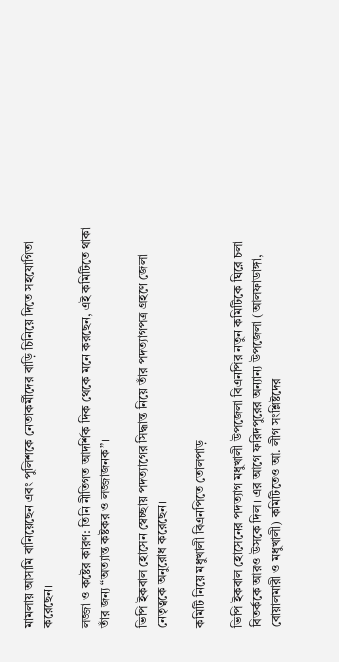মামলায় আসামি বানিয়েছেন এবং পুলিশকে নেতাকর্মীদের বাড়ি চিনিয়ে দিতে সহযোগিতা করেছেন।

লজ্জা ও কষ্টের কারণ: তিনি নীতিগত আদর্শিক দিক থেকে মনে করছেন, এই কমিটিতে থাকা তাঁর জন্য “অত্যান্ত কষ্টকর ও লজ্জাজনক”।

ভিপি ইকবাল হোসেন স্বেচ্ছায় পদত্যাগের সিদ্ধান্ত নিয়ে তাঁর পদত্যাগপত্র গ্রহণে জেলা নেতৃত্বকে অনুরোধ করেছেন।

কমিটি নিয়ে মধুখালী বিএনপিতে তোলপাড়

ভিপি ইকবাল হোসেনের পদত্যাগ মধুখালী উপজেলা বিএনপির নতুন কমিটিকে ঘিরে চলা বিতর্ককে আরও উসকে দিল। এর আগে ফরিদপুরের অন্যান্য উপজেলা (আলফাডাঙ্গা, বোয়ালমারী ও মধুখালী) কমিটিতেও আ. লীগ সংশ্লিষ্টদের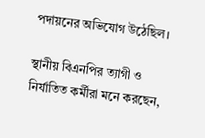পদায়নের অভিযোগ উঠেছিল।

স্থানীয় বিএনপির ত্যাগী ও নির্যাতিত কর্মীরা মনে করছেন,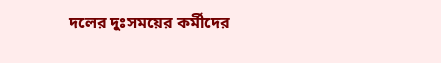দলের দুঃসময়ের কর্মীদের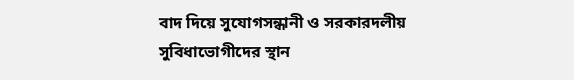বাদ দিয়ে সুযোগসন্ধানী ও সরকারদলীয় সুবিধাভোগীদের স্থান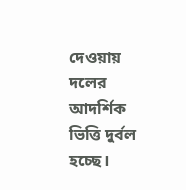দেওয়ায় দলের আদর্শিক ভিত্তি দুর্বল হচ্ছে।